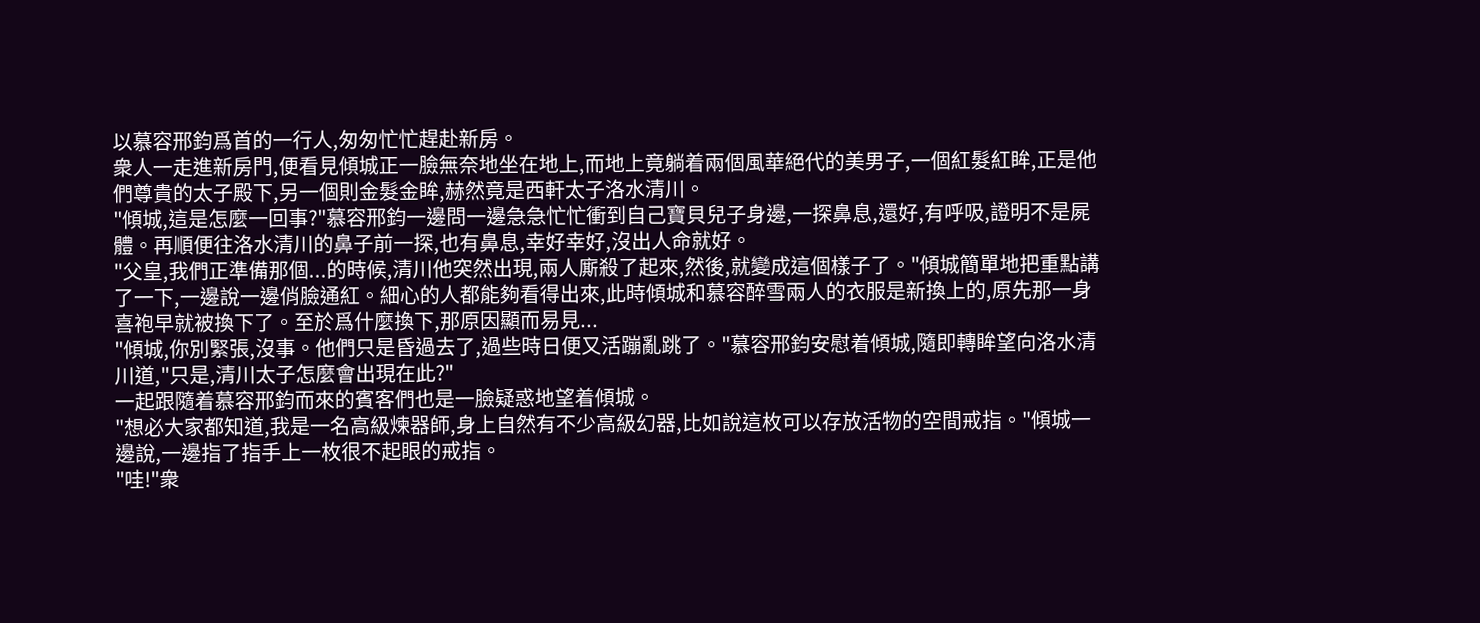以慕容邢鈞爲首的一行人,匆匆忙忙趕赴新房。
衆人一走進新房門,便看見傾城正一臉無奈地坐在地上,而地上竟躺着兩個風華絕代的美男子,一個紅髮紅眸,正是他們尊貴的太子殿下,另一個則金髮金眸,赫然竟是西軒太子洛水清川。
"傾城,這是怎麼一回事?"慕容邢鈞一邊問一邊急急忙忙衝到自己寶貝兒子身邊,一探鼻息,還好,有呼吸,證明不是屍體。再順便往洛水清川的鼻子前一探,也有鼻息,幸好幸好,沒出人命就好。
"父皇,我們正準備那個...的時候,清川他突然出現,兩人廝殺了起來,然後,就變成這個樣子了。"傾城簡單地把重點講了一下,一邊說一邊俏臉通紅。細心的人都能夠看得出來,此時傾城和慕容醉雪兩人的衣服是新換上的,原先那一身喜袍早就被換下了。至於爲什麼換下,那原因顯而易見...
"傾城,你別緊張,沒事。他們只是昏過去了,過些時日便又活蹦亂跳了。"慕容邢鈞安慰着傾城,隨即轉眸望向洛水清川道,"只是,清川太子怎麼會出現在此?"
一起跟隨着慕容邢鈞而來的賓客們也是一臉疑惑地望着傾城。
"想必大家都知道,我是一名高級煉器師,身上自然有不少高級幻器,比如說這枚可以存放活物的空間戒指。"傾城一邊說,一邊指了指手上一枚很不起眼的戒指。
"哇!"衆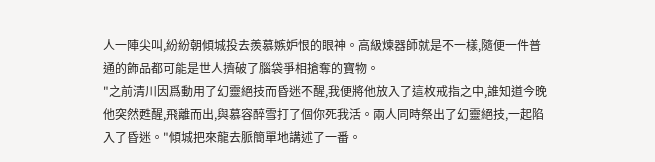人一陣尖叫,紛紛朝傾城投去羨慕嫉妒恨的眼神。高級煉器師就是不一樣,隨便一件普通的飾品都可能是世人擠破了腦袋爭相搶奪的寶物。
"之前清川因爲動用了幻靈絕技而昏迷不醒,我便將他放入了這枚戒指之中,誰知道今晚他突然甦醒,飛離而出,與慕容醉雪打了個你死我活。兩人同時祭出了幻靈絕技,一起陷入了昏迷。"傾城把來龍去脈簡單地講述了一番。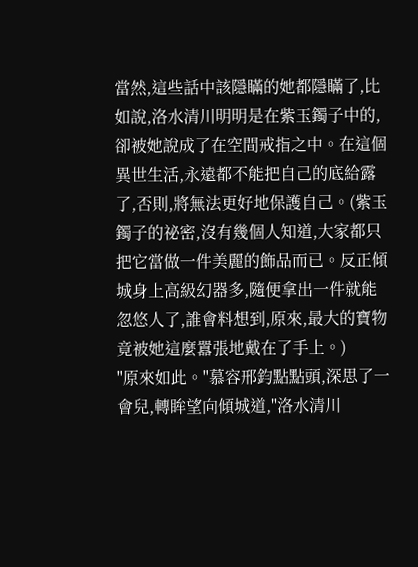當然,這些話中該隱瞞的她都隱瞞了,比如說,洛水清川明明是在紫玉鐲子中的,卻被她說成了在空間戒指之中。在這個異世生活,永遠都不能把自己的底給露了,否則,將無法更好地保護自己。(紫玉鐲子的祕密,沒有幾個人知道,大家都只把它當做一件美麗的飾品而已。反正傾城身上高級幻器多,隨便拿出一件就能忽悠人了,誰會料想到,原來,最大的寶物竟被她這麼囂張地戴在了手上。)
"原來如此。"慕容邢鈞點點頭,深思了一會兒,轉眸望向傾城道,"洛水清川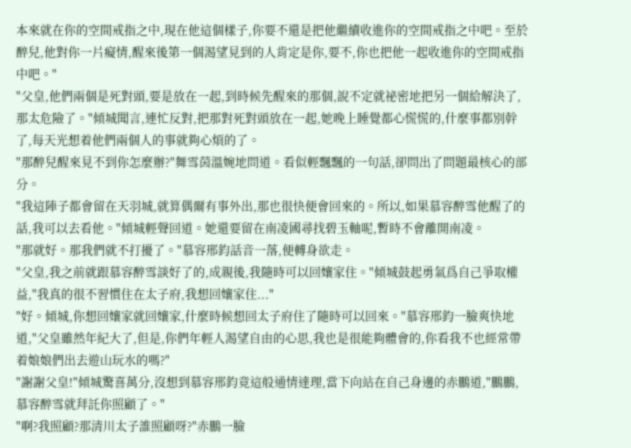本來就在你的空間戒指之中,現在他這個樣子,你要不還是把他繼續收進你的空間戒指之中吧。至於醉兒,他對你一片癡情,醒來後第一個渴望見到的人肯定是你,要不,你也把他一起收進你的空間戒指中吧。"
"父皇,他們兩個是死對頭,要是放在一起,到時候先醒來的那個,說不定就祕密地把另一個給解決了,那太危險了。"傾城聞言,連忙反對,把那對死對頭放在一起,她晚上睡覺都心慌慌的,什麼事都別幹了,每天光想着他們兩個人的事就夠心煩的了。
"那醉兒醒來見不到你怎麼辦?"舞雪茵溫婉地問道。看似輕飄飄的一句話,卻問出了問題最核心的部分。
"我這陣子都會留在天羽城,就算偶爾有事外出,那也很快便會回來的。所以,如果慕容醉雪他醒了的話,我可以去看他。"傾城輕聲回道。她還要留在南凌國尋找碧玉軸呢,暫時不會離開南凌。
"那就好。那我們就不打擾了。"慕容邢鈞話音一落,便轉身欲走。
"父皇,我之前就跟慕容醉雪談好了的,成親後,我隨時可以回孃家住。"傾城鼓起勇氣爲自己爭取權益,"我真的很不習慣住在太子府,我想回孃家住..."
"好。傾城,你想回孃家就回孃家,什麼時候想回太子府住了隨時可以回來。"慕容邢鈞一臉爽快地道,"父皇雖然年紀大了,但是,你們年輕人渴望自由的心思,我也是很能夠體會的,你看我不也經常帶着娘娘們出去遊山玩水的嗎?"
"謝謝父皇!"傾城驚喜萬分,沒想到慕容邢鈞竟這般通情達理,當下向站在自己身邊的赤鵬道,"鵬鵬,慕容醉雪就拜託你照顧了。"
"啊?我照顧?那清川太子誰照顧呀?"赤鵬一臉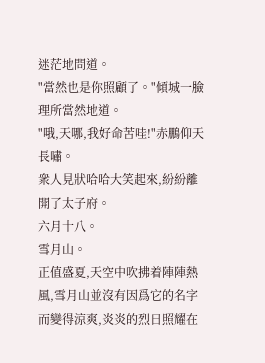迷茫地問道。
"當然也是你照顧了。"傾城一臉理所當然地道。
"哦,天哪,我好命苦哇!"赤鵬仰天長嘯。
衆人見狀哈哈大笑起來,紛紛離開了太子府。
六月十八。
雪月山。
正值盛夏,天空中吹拂着陣陣熱風,雪月山並沒有因爲它的名字而變得涼爽,炎炎的烈日照耀在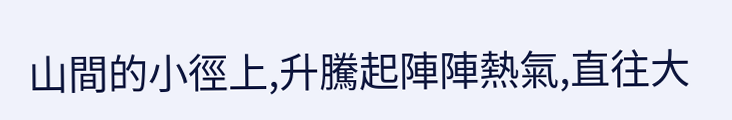山間的小徑上,升騰起陣陣熱氣,直往大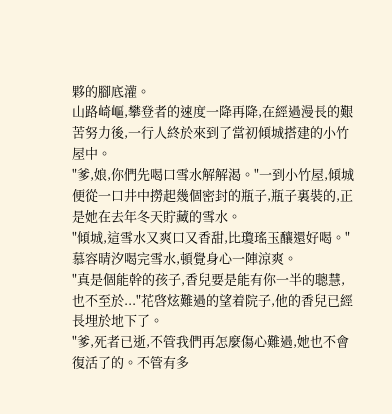夥的腳底灌。
山路崎嶇,攀登者的速度一降再降,在經過漫長的艱苦努力後,一行人終於來到了當初傾城搭建的小竹屋中。
"爹,娘,你們先喝口雪水解解渴。"一到小竹屋,傾城便從一口井中撈起幾個密封的瓶子,瓶子裏裝的,正是她在去年冬天貯藏的雪水。
"傾城,這雪水又爽口又香甜,比瓊瑤玉釀還好喝。"慕容晴汐喝完雪水,頓覺身心一陣涼爽。
"真是個能幹的孩子,香兒要是能有你一半的聰慧,也不至於..."花啓炫難過的望着院子,他的香兒已經長埋於地下了。
"爹,死者已逝,不管我們再怎麼傷心難過,她也不會復活了的。不管有多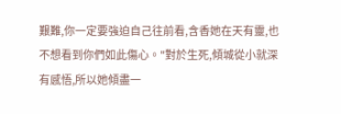艱難,你一定要強迫自己往前看,含香她在天有靈,也不想看到你們如此傷心。"對於生死,傾城從小就深有感悟,所以她傾盡一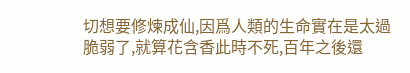切想要修煉成仙,因爲人類的生命實在是太過脆弱了,就算花含香此時不死,百年之後還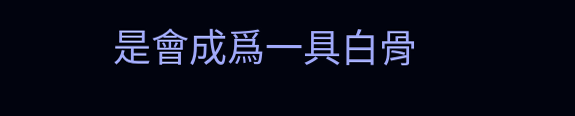是會成爲一具白骨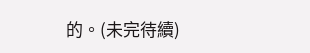的。(未完待續)